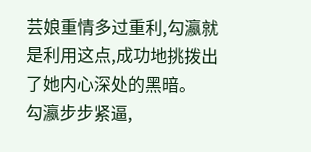芸娘重情多过重利,勾瀛就是利用这点,成功地挑拨出了她内心深处的黑暗。
勾瀛步步紧逼,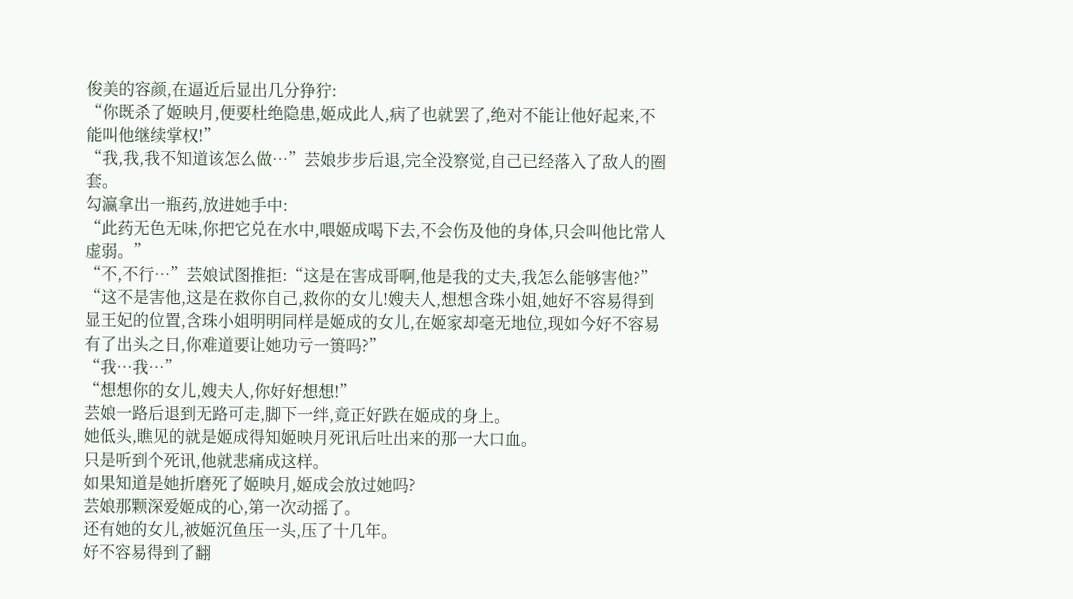俊美的容颜,在逼近后显出几分狰狞:
“你既杀了姬映月,便要杜绝隐患,姬成此人,病了也就罢了,绝对不能让他好起来,不能叫他继续掌权!”
“我,我,我不知道该怎么做…”芸娘步步后退,完全没察觉,自己已经落入了敌人的圈套。
勾瀛拿出一瓶药,放进她手中:
“此药无色无味,你把它兑在水中,喂姬成喝下去,不会伤及他的身体,只会叫他比常人虚弱。”
“不,不行…”芸娘试图推拒:“这是在害成哥啊,他是我的丈夫,我怎么能够害他?”
“这不是害他,这是在救你自己,救你的女儿!嫂夫人,想想含珠小姐,她好不容易得到显王妃的位置,含珠小姐明明同样是姬成的女儿,在姬家却毫无地位,现如今好不容易有了出头之日,你难道要让她功亏一篑吗?”
“我…我…”
“想想你的女儿,嫂夫人,你好好想想!”
芸娘一路后退到无路可走,脚下一绊,竟正好跌在姬成的身上。
她低头,瞧见的就是姬成得知姬映月死讯后吐出来的那一大口血。
只是听到个死讯,他就悲痛成这样。
如果知道是她折磨死了姬映月,姬成会放过她吗?
芸娘那颗深爱姬成的心,第一次动摇了。
还有她的女儿,被姬沉鱼压一头,压了十几年。
好不容易得到了翻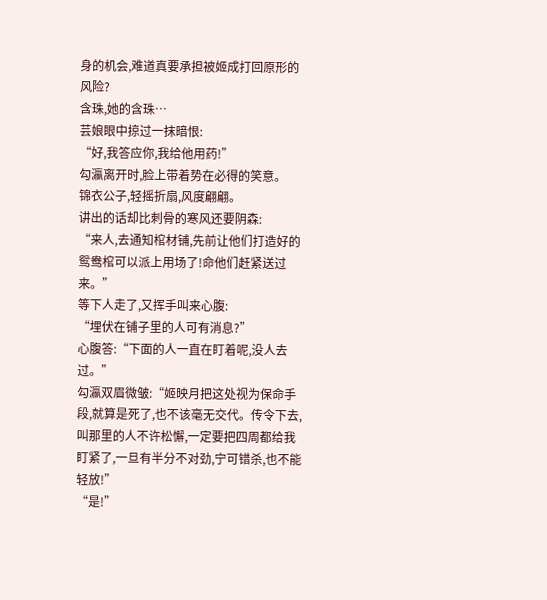身的机会,难道真要承担被姬成打回原形的风险?
含珠,她的含珠…
芸娘眼中掠过一抹暗恨:
“好,我答应你,我给他用药!”
勾瀛离开时,脸上带着势在必得的笑意。
锦衣公子,轻摇折扇,风度翩翩。
讲出的话却比刺骨的寒风还要阴森:
“来人,去通知棺材铺,先前让他们打造好的鸳鸯棺可以派上用场了!命他们赶紧送过来。”
等下人走了,又挥手叫来心腹:
“埋伏在铺子里的人可有消息?”
心腹答:“下面的人一直在盯着呢,没人去过。”
勾瀛双眉微皱:“姬映月把这处视为保命手段,就算是死了,也不该毫无交代。传令下去,叫那里的人不许松懈,一定要把四周都给我盯紧了,一旦有半分不对劲,宁可错杀,也不能轻放!”
“是!”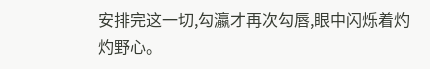安排完这一切,勾瀛才再次勾唇,眼中闪烁着灼灼野心。